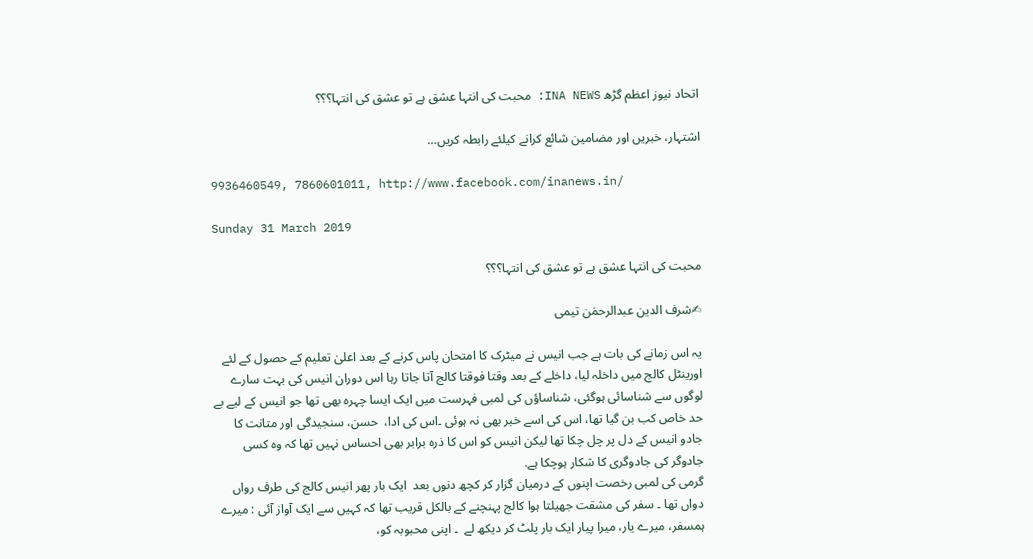اتحاد نیوز اعظم گڑھ INA NEWS: محبت کی انتہا عشق ہے تو عشق کی انتہا؟؟؟

اشتہار، خبریں اور مضامین شائع کرانے کیلئے رابطہ کریں…

9936460549, 7860601011, http://www.facebook.com/inanews.in/

Sunday 31 March 2019

محبت کی انتہا عشق ہے تو عشق کی انتہا؟؟؟

✍شرف الدین عبدالرحمٰن تیمی

یہ اس زمانے کی بات ہے جب انیس نے میٹرک کا امتحان پاس کرنے کے بعد اعلیٰ تعلیم کے حصول کے لئے اورینٹل کالج میں داخلہ لیا، داخلے کے بعد وقتا فوقتا کالج آتا جاتا رہا اس دوران انیس کی بہت سارے لوگوں سے شناسائی ہوگئی، شناساؤں کی لمبی فہرست میں ایک ایسا چہرہ بھی تھا جو انیس کے لیے بے حد خاص کب بن گیا تھا، اس کی اسے خبر بھی نہ ہوئی ۔اس کی ادا،  حسن، سنجیدگی اور متانت کا جادو انیس کے دل پر چل چکا تھا لیکن انیس کو اس کا ذرہ برابر بھی احساس نہیں تھا کہ وہ کسی جادوگر کی جادوگری کا شکار ہوچکا ہے.
گرمی کی لمبی رخصت اپنوں کے درمیان گزار کر کچھ دنوں بعد  ایک بار پھر انیس کالج کی طرف رواں دواں تھا ۔ سفر کی مشقت جھیلتا ہوا کالج پہنچنے کے بالکل قریب تھا کہ کہیں سے ایک آواز آئی : میرے ہمسفر، میرے یار، میرا پیار ایک بار پلٹ کر دیکھ لے  ۔ اپنی محبوبہ کو،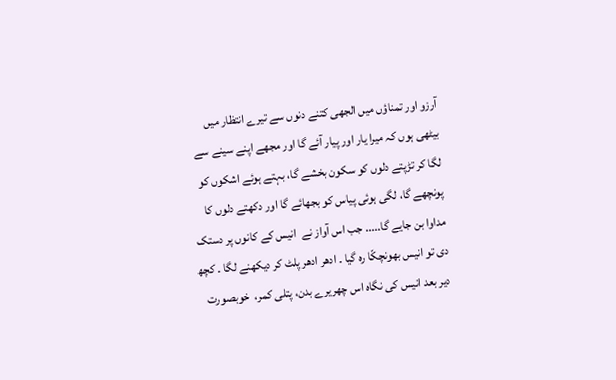آرزو اور تمناؤں میں الجھی کتنے دنوں سے تیرے انتظار میں بیٹھی ہوں کہ میرا یار اور پیار آئے گا اور مجھے اپنے سینے سے لگا کر تڑپتے دلوں کو سکون بخشے گا، بہتے ہوئے اشکوں کو پونچھے گا، لگی ہوئی پیاس کو بجھائے گا اور دکھتے دلوں کا مداوا بن جایے گا..... جب اس آواز نے  انیس کے کانوں پر دستک دی تو انیس بھونچکّا رہ گیا ۔ ادھر ادھر پلٹ کر دیکھنے لگا ۔ کچھ دیر بعد انیس کی نگاہ اس چھریرے بدن، پتلی کمر،  خوبصورت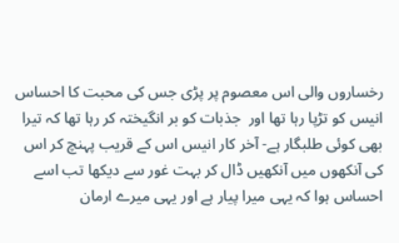رخساروں والی اس معصوم پر پڑی جس کی محبت کا احساس انیس کو تڑپا رہا تھا اور  جذبات کو بر انگیختہ کر رہا تھا کہ تیرا بھی کوئی طلبگار ہے- آخر کار انیس اس کے قریب پہنچ کر اس کی آنکھوں میں آنکھیں ڈال کر بہت غور سے دیکھا تب اسے احساس ہوا کہ یہی میرا پیار ہے اور یہی میرے ارمان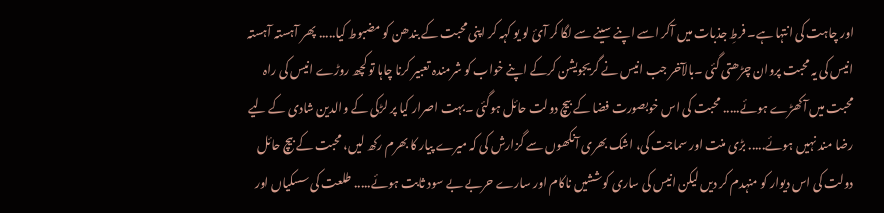اور چاہت کی انتہا ہے۔ فرطِ جذبات میں آکر اسے اپنے سینے سے لگا کر آئ لو یو کہہ کر اپنی محبت کے بندھن کو مضبوط کیا..... پھر آہستہ آہستہ انیس کی یہ محبت پروان چڑھتی گئی ۔بالآخر جب انیس نے گریجویشن کرکے اپنے خواب کو شرمندہ تعبیر کرنا چاہا تو کچھ روڑے انیس کی راہ محبت میں آکھڑے ہوئے..... محبت کی اس خوبصورت فضا کے بیچ دولت حائل ہوگئی ۔بہت اصرار کیا پر لڑکی کے والدین شادی کے لیے رضا مند نہیں ہوئے..... بڑی منت اور سماجت کی، اشک بھری آنکھوں سے گزارش کی کہ میرے پیار کا بھرم رکھ لیں، محبت کے بیچ حائل دولت کی اس دیوار کو منہدم کر دیں لیکن انیس کی ساری کوششیں ناکام اور سارے حربے بے سود ثابت ہوئے..... طلعت کی سسکیاں اور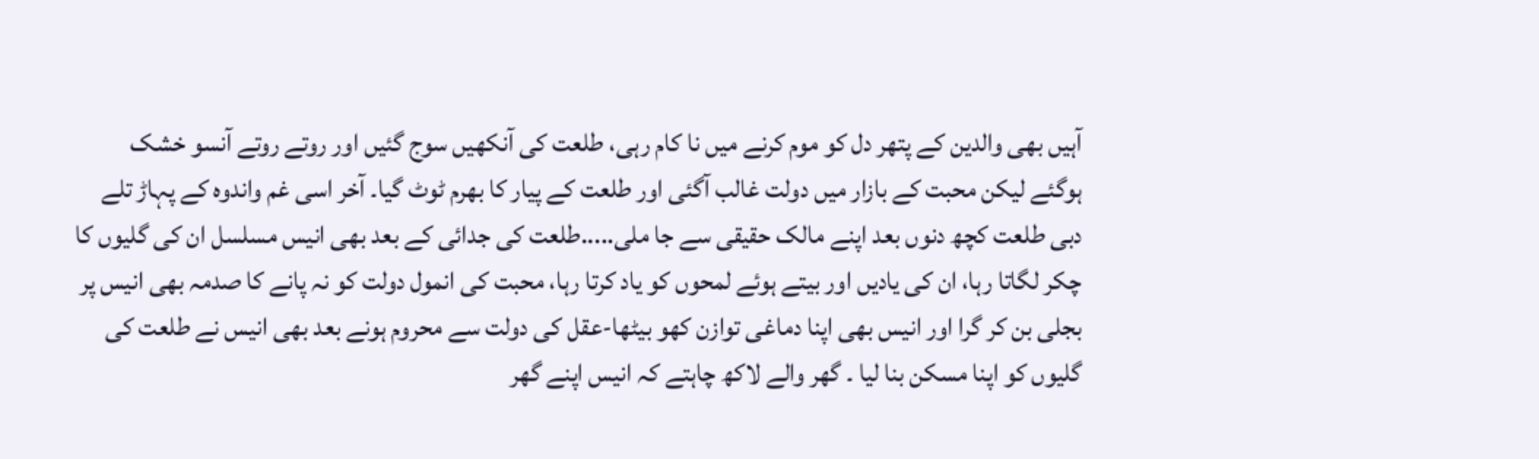آہیں بھی والدین کے پتھر دل کو موم کرنے میں نا کام رہی، طلعت کی آنکھیں سوج گئیں اور روتے روتے آنسو خشک ہوگئے لیکن محبت کے بازار میں دولت غالب آگئی اور طلعت کے پیار کا بھرم ٹوٹ گیا۔ آخر اسی غم واندوه کے پہاڑ تلے دبی طلعت کچھ دنوں بعد اپنے مالک حقیقی سے جا ملی.....طلعت کی جدائی کے بعد بھی انیس مسلسل ان کی گلیوں کا چکر لگاتا رہا، ان کی یادیں اور بیتے ہوئے لمحوں کو یاد کرتا رہا، محبت کی انمول دولت کو نہ پانے کا صدمہ بھی انیس پر بجلی بن کر گرا اور انیس بھی اپنا دماغی توازن کھو بیٹھا-عقل کی دولت سے محروم ہونے بعد بھی انیس نے طلعت کی گلیوں کو اپنا مسکن بنا لیا ۔ گھر والے لاکھ چاہتے کہ انیس اپنے گھر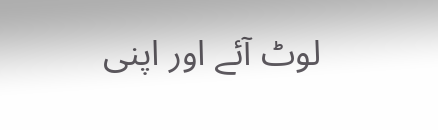لوٹ آئے اور اپنی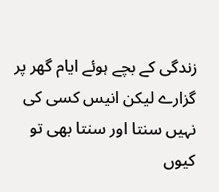زندگی کے بچے ہوئے ایام گھر پر گزارے لیکن انیس کسی کی نہیں سنتا اور سنتا بھی تو کیوں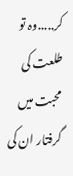کر.....وہ تو طلعت کی محبت میں گرفتار ان کی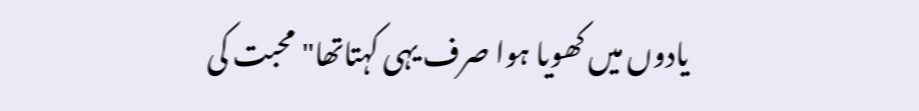یادوں میں کھویا ہوا صرف یہی کہتاتھا"محبت کی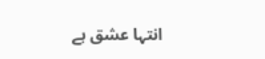انتہا عشق ہے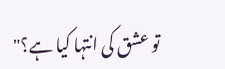تو عشق کی انتہا کیا ہے؟"